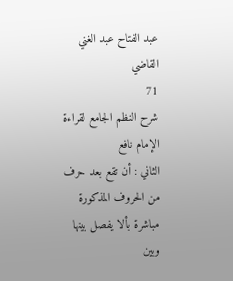عبد الفتاح عبد الغني القاضي
71
شرح النظم الجامع لقراءة الإمام نافع
الثاني : أن تقع بعد حرف من الحروف المذكورة مباشرة بألا يفصل بينها وبين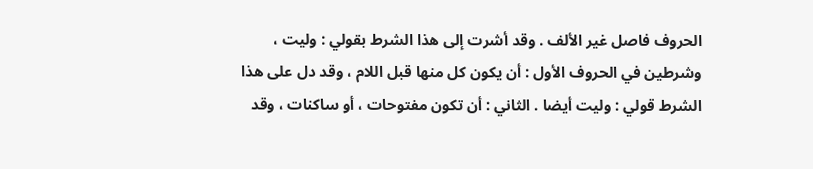الحروف فاصل غير الألف . وقد أشرت إلى هذا الشرط بقولي : وليت ، وشرطين في الحروف الأول : أن يكون كل منها قبل اللام ، وقد دل على هذا الشرط قولي : وليت أيضا . الثاني : أن تكون مفتوحات ، أو ساكنات ، وقد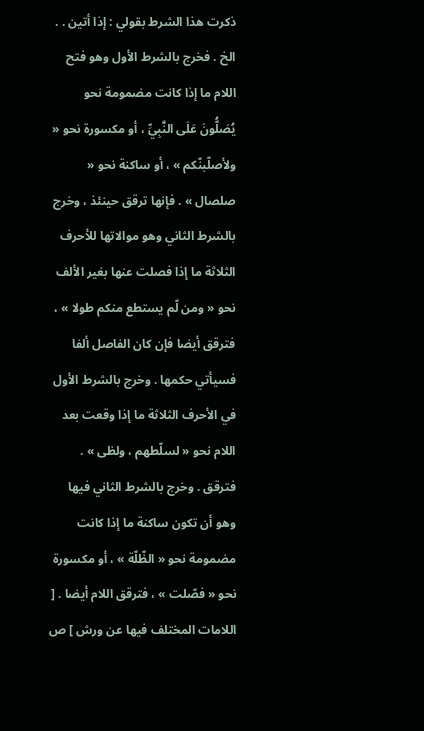ذكرت هذا الشرط بقولي : إذا أتين . . الخ . فخرج بالشرط الأول وهو فتح اللام ما إذا كانت مضمومة نحو يُصَلُّونَ عَلَى النَّبِيِّ ، أو مكسورة نحو « ولأصلّبنّكم » ، أو ساكنة نحو « صلصال » . فإنها ترقق حينئذ ، وخرج بالشرط الثاني وهو موالاتها للأحرف الثلاثة ما إذا فصلت عنها بغير الألف نحو « ومن لّم يستطع منكم طولا » ، فترقق أيضا فإن كان الفاصل ألفا فسيأتي حكمها . وخرج بالشرط الأول في الأحرف الثلاثة ما إذا وقعت بعد اللام نحو « لسلّطهم ، ولظى » . فترقق . وخرج بالشرط الثاني فيها وهو أن تكون ساكنة ما إذا كانت مضمومة نحو « الظّلّة » ، أو مكسورة نحو « فصّلت » ، فترقق اللام أيضا . [ اللامات المختلف فيها عن ورش ] ص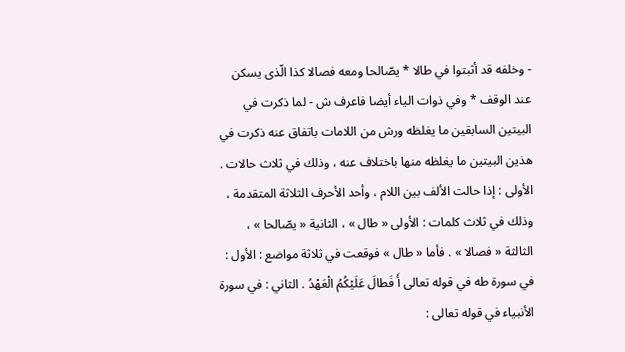- وخلفه قد أثبتوا في طالا * يصّالحا ومعه فصالا كذا الّذى يسكن عند الوقف * وفي ذوات الياء أيضا فاعرف ش - لما ذكرت في البيتين السابقين ما يغلظه ورش من اللامات باتفاق عنه ذكرت في هذين البيتين ما يغلظه منها باختلاف عنه ، وذلك في ثلاث حالات . الأولى : إذا حالت الألف بين اللام ، وأحد الأحرف الثلاثة المتقدمة ، وذلك في ثلاث كلمات : الأولى « طال » ، الثانية « يصّالحا » ، الثالثة « فصالا » . فأما « طال » فوقعت في ثلاثة مواضع : الأول : في سورة طه في قوله تعالى أَ فَطالَ عَلَيْكُمُ الْعَهْدُ . الثاني : في سورة الأنبياء في قوله تعالى :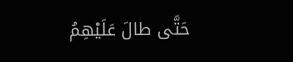حَتَّى طالَ عَلَيْهِمُ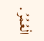الْعُمُرُ .